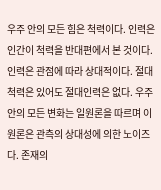우주 안의 모든 힘은 척력이다. 인력은 인간이 척력을 반대편에서 본 것이다. 인력은 관점에 따라 상대적이다. 절대척력은 있어도 절대인력은 없다. 우주 안의 모든 변화는 일원론을 따르며 이원론은 관측의 상대성에 의한 노이즈다. 존재의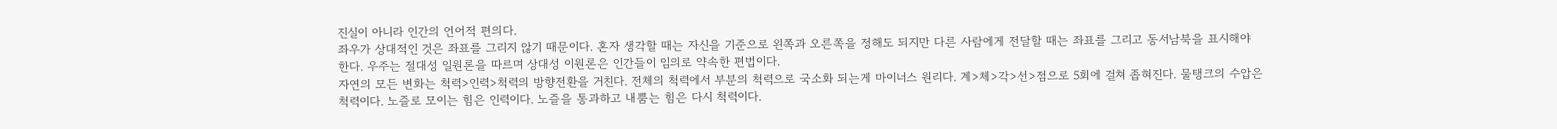진실이 아니라 인간의 언어적 편의다.
좌우가 상대적인 것은 좌표를 그리지 않기 때문이다. 혼자 생각할 때는 자신을 기준으로 왼쪽과 오른쪽을 정해도 되지만 다른 사람에게 전달할 때는 좌표를 그리고 동서남북을 표시해야 한다. 우주는 절대성 일원론을 따르며 상대성 이원론은 인간들이 임의로 약속한 편법이다.
자연의 모든 변화는 척력>인력>척력의 방향전환을 거친다. 전체의 척력에서 부분의 척력으로 국소화 되는게 마이너스 원리다. 계>체>각>선>점으로 5회에 걸쳐 좁혀진다. 물탱크의 수압은 척력이다. 노즐로 모이는 힘은 인력이다. 노즐을 통과하고 내뿜는 힘은 다시 척력이다.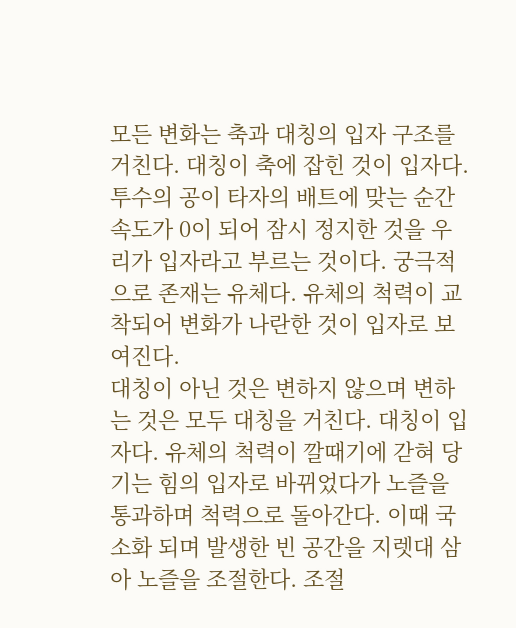모든 변화는 축과 대칭의 입자 구조를 거친다. 대칭이 축에 잡힌 것이 입자다. 투수의 공이 타자의 배트에 맞는 순간 속도가 0이 되어 잠시 정지한 것을 우리가 입자라고 부르는 것이다. 궁극적으로 존재는 유체다. 유체의 척력이 교착되어 변화가 나란한 것이 입자로 보여진다.
대칭이 아닌 것은 변하지 않으며 변하는 것은 모두 대칭을 거친다. 대칭이 입자다. 유체의 척력이 깔때기에 갇혀 당기는 힘의 입자로 바뀌었다가 노즐을 통과하며 척력으로 돌아간다. 이때 국소화 되며 발생한 빈 공간을 지렛대 삼아 노즐을 조절한다. 조절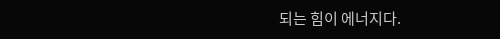되는 힘이 에너지다.